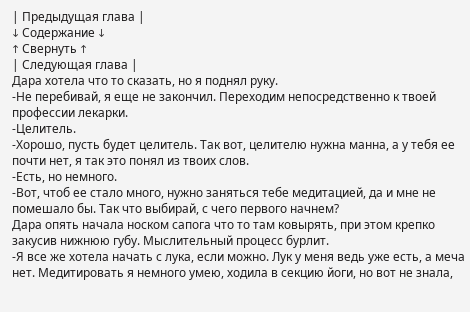| Предыдущая глава |
↓ Содержание ↓
↑ Свернуть ↑
| Следующая глава |
Дара хотела что то сказать, но я поднял руку.
-Не перебивай, я еще не закончил. Переходим непосредственно к твоей профессии лекарки.
-Целитель.
-Хорошо, пусть будет целитель. Так вот, целителю нужна манна, а у тебя ее почти нет, я так это понял из твоих слов.
-Есть, но немного.
-Вот, чтоб ее стало много, нужно заняться тебе медитацией, да и мне не помешало бы. Так что выбирай, с чего первого начнем?
Дара опять начала носком сапога что то там ковырять, при этом крепко закусив нижнюю губу. Мыслительный процесс бурлит.
-Я все же хотела начать с лука, если можно. Лук у меня ведь уже есть, а меча нет. Медитировать я немного умею, ходила в секцию йоги, но вот не знала,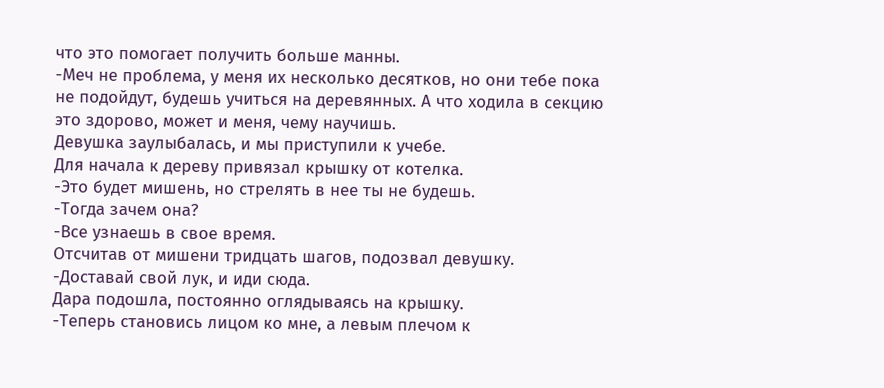что это помогает получить больше манны.
-Меч не проблема, у меня их несколько десятков, но они тебе пока не подойдут, будешь учиться на деревянных. А что ходила в секцию это здорово, может и меня, чему научишь.
Девушка заулыбалась, и мы приступили к учебе.
Для начала к дереву привязал крышку от котелка.
-Это будет мишень, но стрелять в нее ты не будешь.
-Тогда зачем она?
-Все узнаешь в свое время.
Отсчитав от мишени тридцать шагов, подозвал девушку.
-Доставай свой лук, и иди сюда.
Дара подошла, постоянно оглядываясь на крышку.
-Теперь становись лицом ко мне, а левым плечом к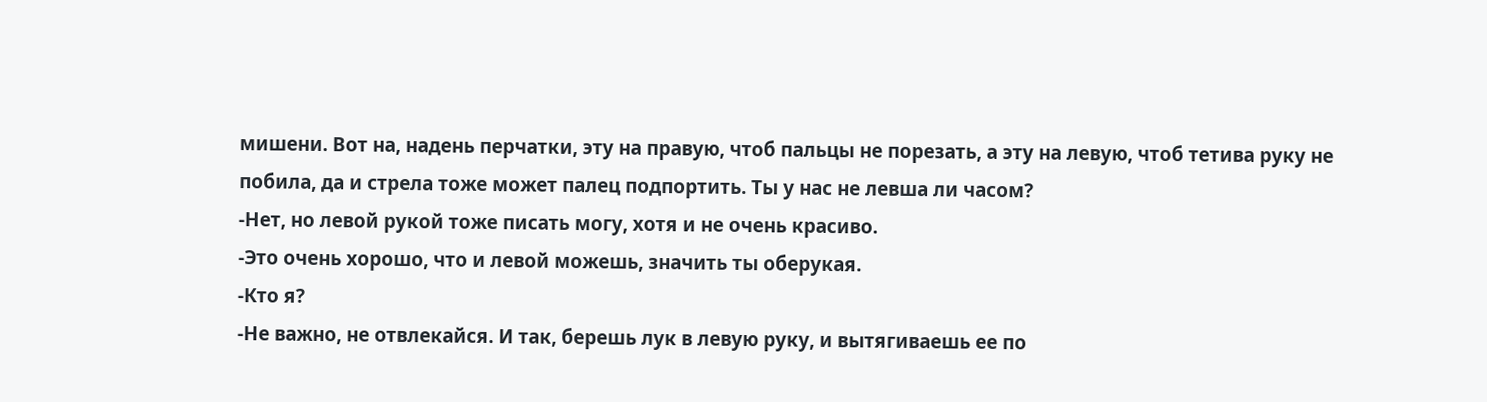мишени. Вот на, надень перчатки, эту на правую, чтоб пальцы не порезать, а эту на левую, чтоб тетива руку не побила, да и стрела тоже может палец подпортить. Ты у нас не левша ли часом?
-Нет, но левой рукой тоже писать могу, хотя и не очень красиво.
-Это очень хорошо, что и левой можешь, значить ты оберукая.
-Кто я?
-Не важно, не отвлекайся. И так, берешь лук в левую руку, и вытягиваешь ее по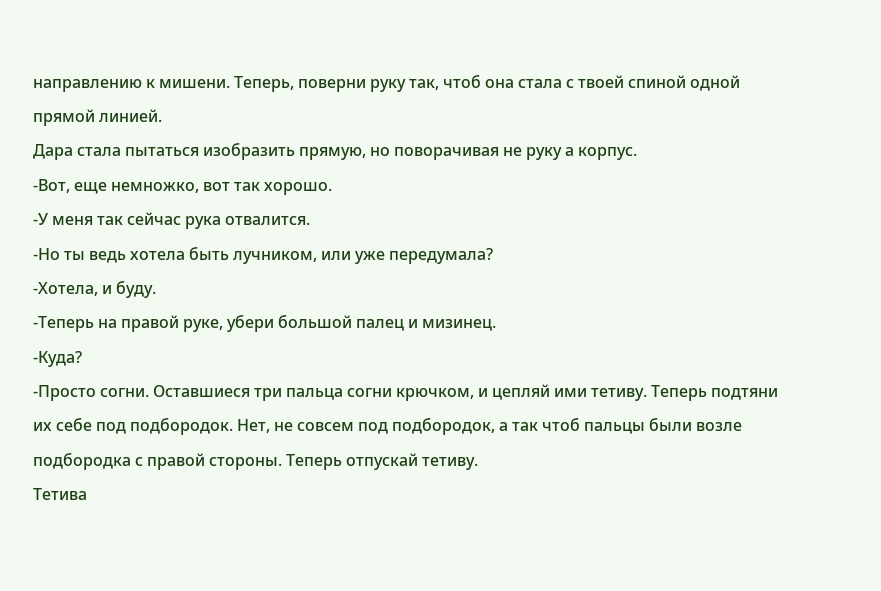направлению к мишени. Теперь, поверни руку так, чтоб она стала с твоей спиной одной прямой линией.
Дара стала пытаться изобразить прямую, но поворачивая не руку а корпус.
-Вот, еще немножко, вот так хорошо.
-У меня так сейчас рука отвалится.
-Но ты ведь хотела быть лучником, или уже передумала?
-Хотела, и буду.
-Теперь на правой руке, убери большой палец и мизинец.
-Куда?
-Просто согни. Оставшиеся три пальца согни крючком, и цепляй ими тетиву. Теперь подтяни их себе под подбородок. Нет, не совсем под подбородок, а так чтоб пальцы были возле подбородка с правой стороны. Теперь отпускай тетиву.
Тетива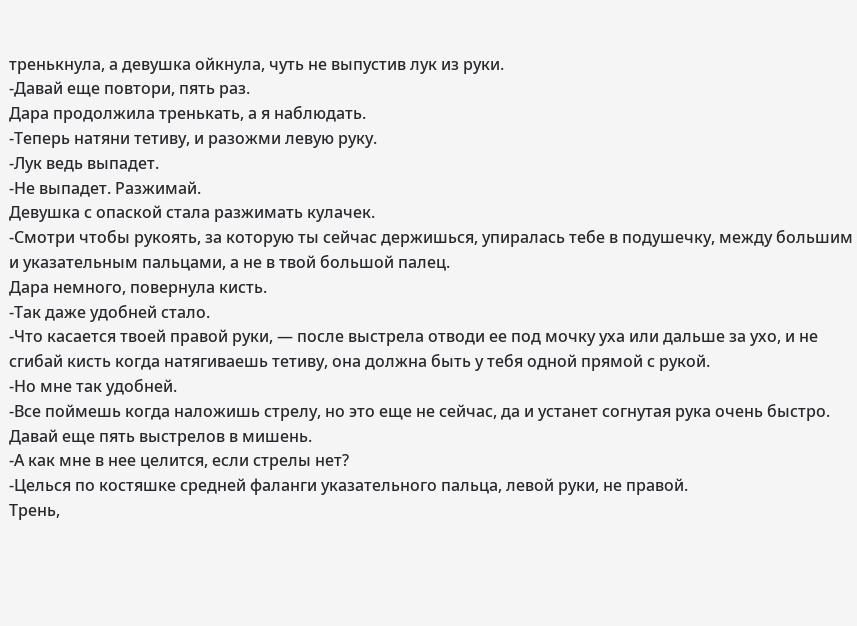тренькнула, а девушка ойкнула, чуть не выпустив лук из руки.
-Давай еще повтори, пять раз.
Дара продолжила тренькать, а я наблюдать.
-Теперь натяни тетиву, и разожми левую руку.
-Лук ведь выпадет.
-Не выпадет. Разжимай.
Девушка с опаской стала разжимать кулачек.
-Смотри чтобы рукоять, за которую ты сейчас держишься, упиралась тебе в подушечку, между большим и указательным пальцами, а не в твой большой палец.
Дара немного, повернула кисть.
-Так даже удобней стало.
-Что касается твоей правой руки, — после выстрела отводи ее под мочку уха или дальше за ухо, и не сгибай кисть когда натягиваешь тетиву, она должна быть у тебя одной прямой с рукой.
-Но мне так удобней.
-Все поймешь когда наложишь стрелу, но это еще не сейчас, да и устанет согнутая рука очень быстро. Давай еще пять выстрелов в мишень.
-А как мне в нее целится, если стрелы нет?
-Целься по костяшке средней фаланги указательного пальца, левой руки, не правой.
Трень,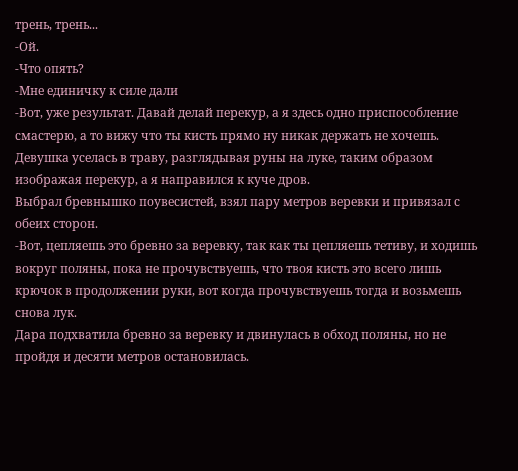трень, трень...
-Ой.
-Что опять?
-Мне единичку к силе дали
-Вот, уже результат. Давай делай перекур, а я здесь одно приспособление смастерю, а то вижу что ты кисть прямо ну никак держать не хочешь.
Девушка уселась в траву, разглядывая руны на луке, таким образом изображая перекур, а я направился к куче дров.
Выбрал бревнышко поувесистей, взял пару метров веревки и привязал с обеих сторон.
-Вот, цепляешь это бревно за веревку, так как ты цепляешь тетиву, и ходишь вокруг поляны, пока не прочувствуешь, что твоя кисть это всего лишь крючок в продолжении руки, вот когда прочувствуешь тогда и возьмешь снова лук.
Дара подхватила бревно за веревку и двинулась в обход поляны, но не пройдя и десяти метров остановилась.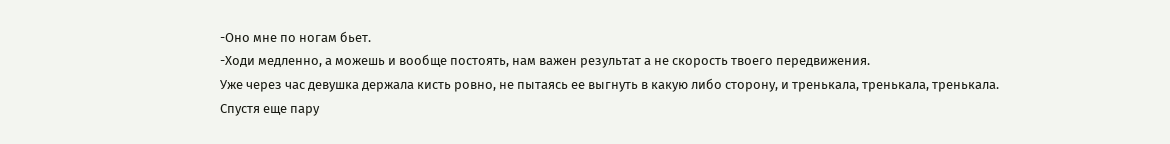-Оно мне по ногам бьет.
-Ходи медленно, а можешь и вообще постоять, нам важен результат а не скорость твоего передвижения.
Уже через час девушка держала кисть ровно, не пытаясь ее выгнуть в какую либо сторону, и тренькала, тренькала, тренькала.
Спустя еще пару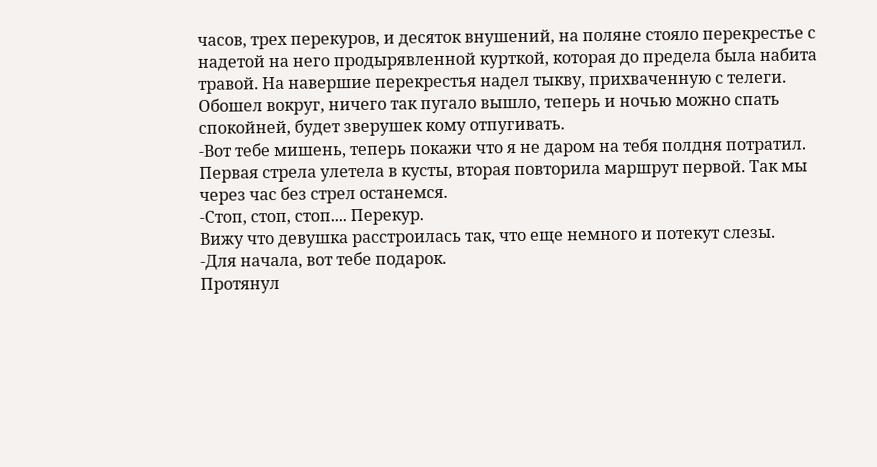часов, трех перекуров, и десяток внушений, на поляне стояло перекрестье с надетой на него продырявленной курткой, которая до предела была набита травой. На навершие перекрестья надел тыкву, прихваченную с телеги. Обошел вокруг, ничего так пугало вышло, теперь и ночью можно спать спокойней, будет зверушек кому отпугивать.
-Вот тебе мишень, теперь покажи что я не даром на тебя полдня потратил.
Первая стрела улетела в кусты, вторая повторила маршрут первой. Так мы через час без стрел останемся.
-Стоп, стоп, стоп.... Перекур.
Вижу что девушка расстроилась так, что еще немного и потекут слезы.
-Для начала, вот тебе подарок.
Протянул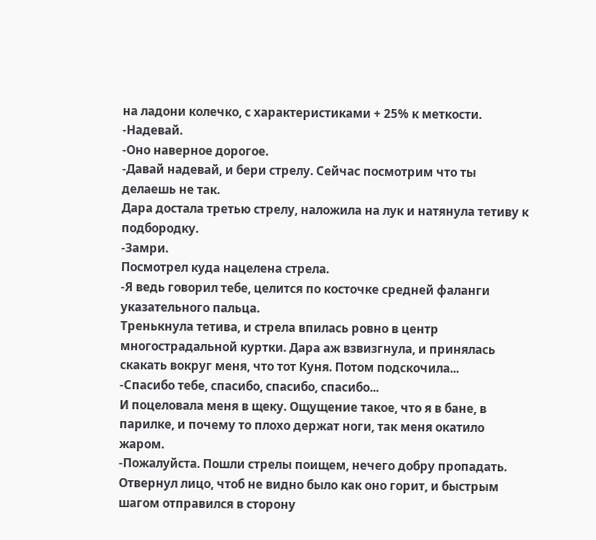на ладони колечко, с характеристиками + 25% к меткости.
-Надевай.
-Оно наверное дорогое.
-Давай надевай, и бери стрелу. Сейчас посмотрим что ты делаешь не так.
Дара достала третью стрелу, наложила на лук и натянула тетиву к подбородку.
-Замри.
Посмотрел куда нацелена стрела.
-Я ведь говорил тебе, целится по косточке средней фаланги указательного пальца.
Тренькнула тетива, и стрела впилась ровно в центр многострадальной куртки. Дара аж взвизгнула, и принялась скакать вокруг меня, что тот Куня. Потом подскочила...
-Спасибо тебе, спасибо, спасибо, спасибо...
И поцеловала меня в щеку. Ощущение такое, что я в бане, в парилке, и почему то плохо держат ноги, так меня окатило жаром.
-Пожалуйста. Пошли стрелы поищем, нечего добру пропадать.
Отвернул лицо, чтоб не видно было как оно горит, и быстрым шагом отправился в сторону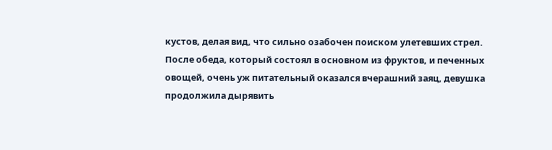кустов, делая вид, что сильно озабочен поиском улетевших стрел.
После обеда, который состоял в основном из фруктов, и печенных овощей, очень уж питательный оказался вчерашний заяц, девушка продолжила дырявить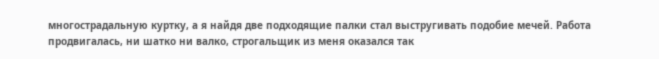многострадальную куртку, а я найдя две подходящие палки стал выстругивать подобие мечей. Работа продвигалась, ни шатко ни валко, строгальщик из меня оказался так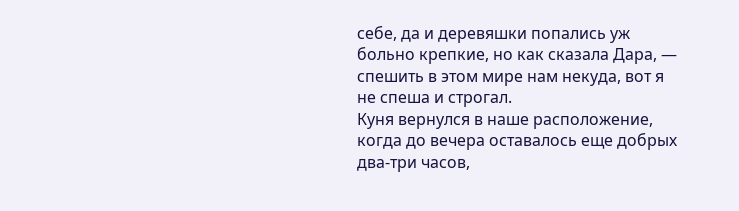себе, да и деревяшки попались уж больно крепкие, но как сказала Дара, — спешить в этом мире нам некуда, вот я не спеша и строгал.
Куня вернулся в наше расположение, когда до вечера оставалось еще добрых два-три часов,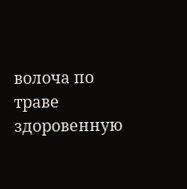волоча по траве здоровенную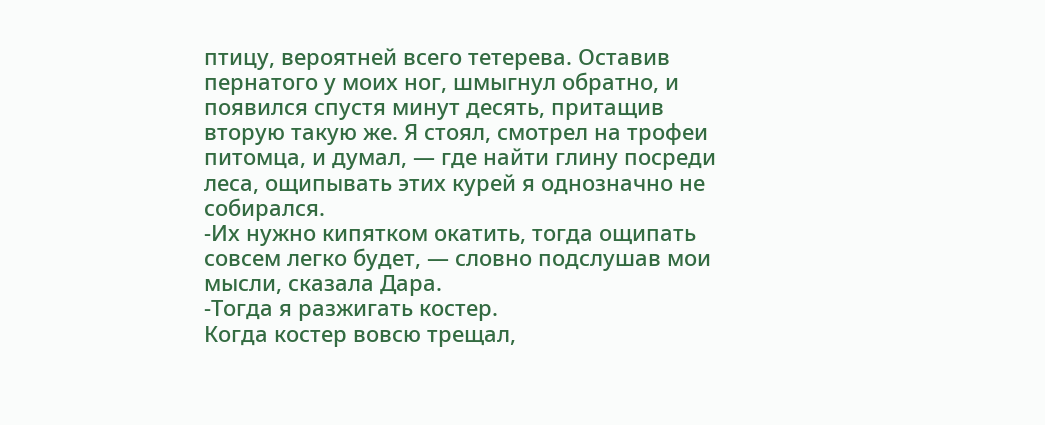птицу, вероятней всего тетерева. Оставив пернатого у моих ног, шмыгнул обратно, и появился спустя минут десять, притащив вторую такую же. Я стоял, смотрел на трофеи питомца, и думал, — где найти глину посреди леса, ощипывать этих курей я однозначно не собирался.
-Их нужно кипятком окатить, тогда ощипать совсем легко будет, — словно подслушав мои мысли, сказала Дара.
-Тогда я разжигать костер.
Когда костер вовсю трещал,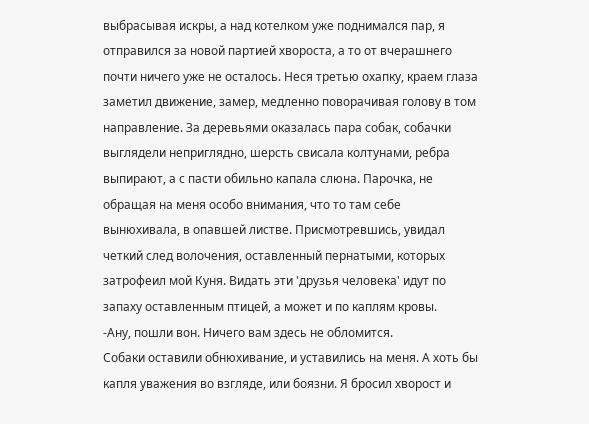выбрасывая искры, а над котелком уже поднимался пар, я отправился за новой партией хвороста, а то от вчерашнего почти ничего уже не осталось. Неся третью охапку, краем глаза заметил движение, замер, медленно поворачивая голову в том направление. За деревьями оказалась пара собак, собачки выглядели неприглядно, шерсть свисала колтунами, ребра выпирают, а с пасти обильно капала слюна. Парочка, не обращая на меня особо внимания, что то там себе вынюхивала, в опавшей листве. Присмотревшись, увидал четкий след волочения, оставленный пернатыми, которых затрофеил мой Куня. Видать эти 'друзья человека' идут по запаху оставленным птицей, а может и по каплям кровы.
-Ану, пошли вон. Ничего вам здесь не обломится.
Собаки оставили обнюхивание, и уставились на меня. А хоть бы капля уважения во взгляде, или боязни. Я бросил хворост и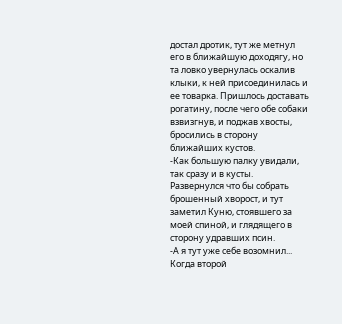достал дротик, тут же метнул его в ближайшую доходягу, но та ловко увернулась оскалив клыки, к ней присоединилась и ее товарка. Пришлось доставать рогатину, после чего обе собаки взвизгнув, и поджав хвосты, бросились в сторону ближайших кустов.
-Как большую палку увидали, так сразу и в кусты.
Развернулся что бы собрать брошенный хворост, и тут заметил Куню, стоявшего за моей спиной, и глядящего в сторону удравших псин.
-А я тут уже себе возомнил...
Когда второй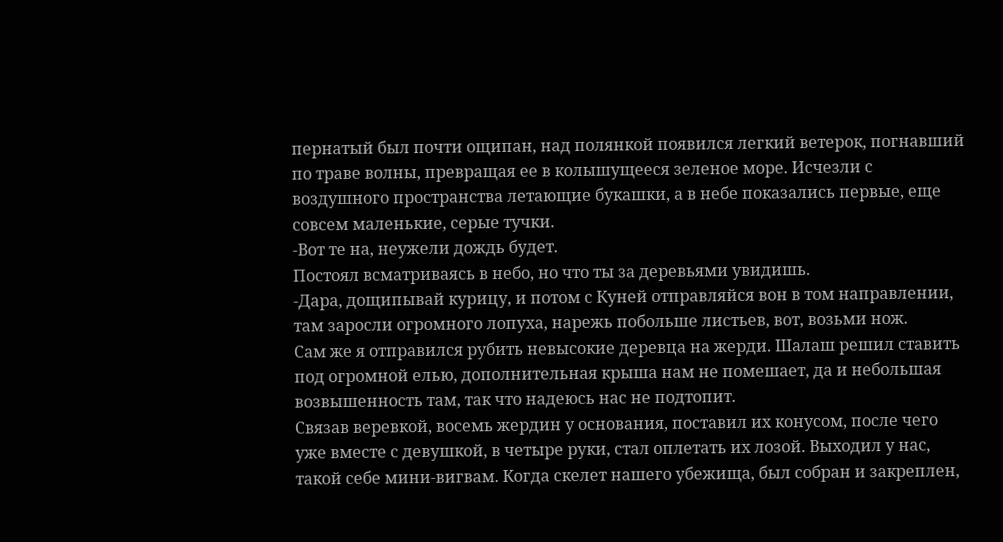пернатый был почти ощипан, над полянкой появился легкий ветерок, погнавший по траве волны, превращая ее в колышущееся зеленое море. Исчезли с воздушного пространства летающие букашки, а в небе показались первые, еще совсем маленькие, серые тучки.
-Вот те на, неужели дождь будет.
Постоял всматриваясь в небо, но что ты за деревьями увидишь.
-Дара, дощипывай курицу, и потом с Куней отправляйся вон в том направлении, там заросли огромного лопуха, нарежь побольше листьев, вот, возьми нож.
Сам же я отправился рубить невысокие деревца на жерди. Шалаш решил ставить под огромной елью, дополнительная крыша нам не помешает, да и небольшая возвышенность там, так что надеюсь нас не подтопит.
Связав веревкой, восемь жердин у основания, поставил их конусом, после чего уже вместе с девушкой, в четыре руки, стал оплетать их лозой. Выходил у нас, такой себе мини-вигвам. Когда скелет нашего убежища, был собран и закреплен,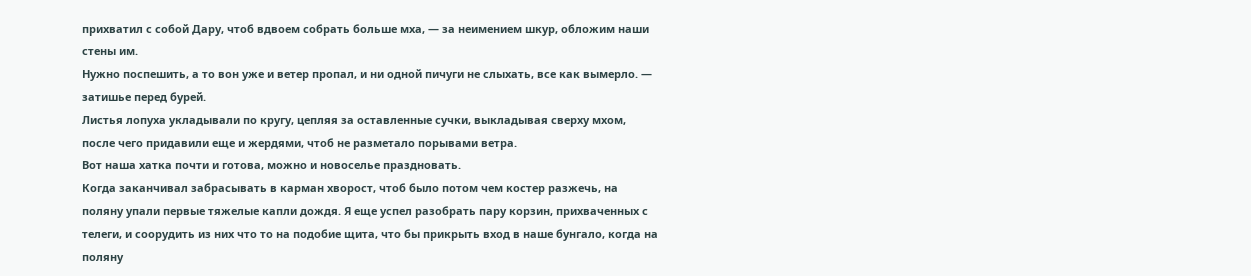прихватил с собой Дару, чтоб вдвоем собрать больше мха, — за неимением шкур, обложим наши стены им.
Нужно поспешить, а то вон уже и ветер пропал, и ни одной пичуги не слыхать, все как вымерло. — затишье перед бурей.
Листья лопуха укладывали по кругу, цепляя за оставленные сучки, выкладывая сверху мхом, после чего придавили еще и жердями, чтоб не разметало порывами ветра.
Вот наша хатка почти и готова, можно и новоселье праздновать.
Когда заканчивал забрасывать в карман хворост, чтоб было потом чем костер разжечь, на поляну упали первые тяжелые капли дождя. Я еще успел разобрать пару корзин, прихваченных с телеги, и соорудить из них что то на подобие щита, что бы прикрыть вход в наше бунгало, когда на поляну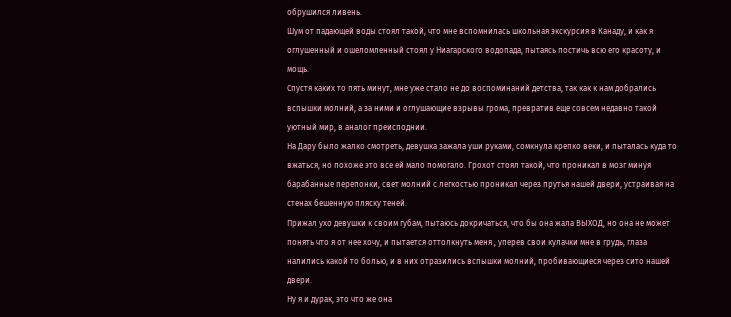обрушился ливень.
Шум от падающей воды стоял такой, что мне вспомнилась школьная экскурсия в Канаду, и как я оглушенный и ошеломленный стоял у Ниагарского водопада, пытаясь постичь всю его красоту, и мощь.
Спустя каких то пять минут, мне уже стало не до воспоминаний детства, так как к нам добрались вспышки молний, а за ними и оглушающие взрывы грома, превратив еще совсем недавно такой уютный мир, в аналог преисподнии.
На Дару было жалко смотреть, девушка зажала уши руками, сомкнула крепко веки, и пыталась куда то вжаться, но похоже это все ей мало помогало. Грохот стоял такой, что проникал в мозг минуя барабанные перепонки, свет молний с легкостью проникал через прутья нашей двери, устраивая на стенах бешенную пляску теней.
Прижал ухо девушки к своим губам, пытаюсь докричаться, что бы она жала ВЫХОД, но она не может понять что я от нее хочу, и пытается оттолкнуть меня , уперев свои кулачки мне в грудь, глаза налились какой то болью, и в них отразились вспышки молний, пробивающиеся через сито нашей двери.
Ну я и дурак, это что же она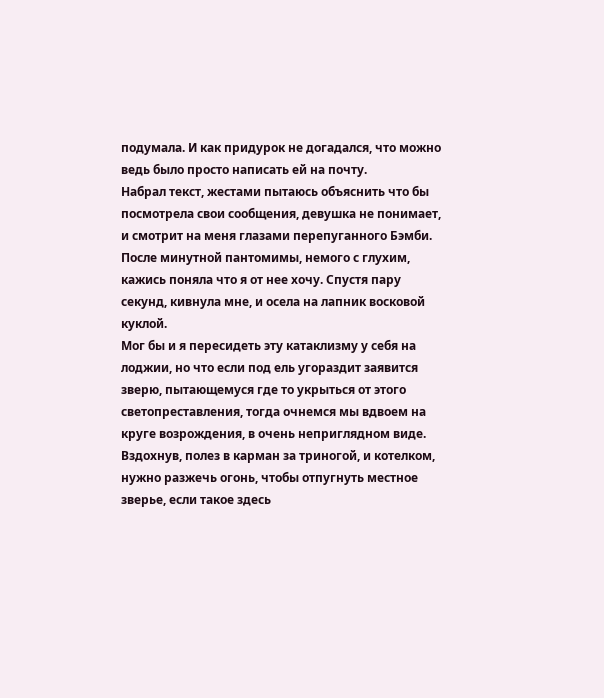подумала. И как придурок не догадался, что можно ведь было просто написать ей на почту.
Набрал текст, жестами пытаюсь объяснить что бы посмотрела свои сообщения, девушка не понимает, и смотрит на меня глазами перепуганного Бэмби. После минутной пантомимы, немого с глухим, кажись поняла что я от нее хочу. Спустя пару секунд, кивнула мне, и осела на лапник восковой куклой.
Мог бы и я пересидеть эту катаклизму у себя на лоджии, но что если под ель угораздит заявится зверю, пытающемуся где то укрыться от этого светопреставления, тогда очнемся мы вдвоем на круге возрождения, в очень неприглядном виде.
Вздохнув, полез в карман за триногой, и котелком, нужно разжечь огонь, чтобы отпугнуть местное зверье, если такое здесь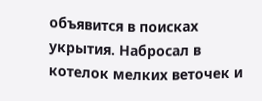объявится в поисках укрытия. Набросал в котелок мелких веточек и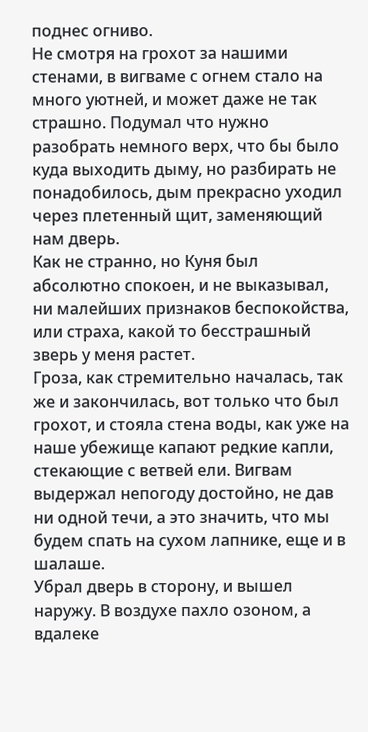поднес огниво.
Не смотря на грохот за нашими стенами, в вигваме с огнем стало на много уютней, и может даже не так страшно. Подумал что нужно разобрать немного верх, что бы было куда выходить дыму, но разбирать не понадобилось, дым прекрасно уходил через плетенный щит, заменяющий нам дверь.
Как не странно, но Куня был абсолютно спокоен, и не выказывал, ни малейших признаков беспокойства, или страха, какой то бесстрашный зверь у меня растет.
Гроза, как стремительно началась, так же и закончилась, вот только что был грохот, и стояла стена воды, как уже на наше убежище капают редкие капли, стекающие с ветвей ели. Вигвам выдержал непогоду достойно, не дав ни одной течи, а это значить, что мы будем спать на сухом лапнике, еще и в шалаше.
Убрал дверь в сторону, и вышел наружу. В воздухе пахло озоном, а вдалеке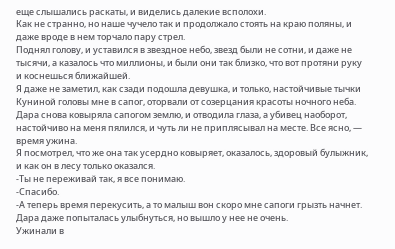еще слышались раскаты, и виделись далекие всполохи.
Как не странно, но наше чучело так и продолжало стоять на краю поляны, и даже вроде в нем торчало пару стрел.
Поднял голову, и уставился в звездное небо, звезд были не сотни, и даже не тысячи, а казалось что миллионы, и были они так близко, что вот протяни руку и коснешься ближайшей.
Я даже не заметил, как сзади подошла девушка, и только, настойчивые тычки Куниной головы мне в сапог, оторвали от созерцания красоты ночного неба.
Дара снова ковыряла сапогом землю, и отводила глаза, а убивец наоборот, настойчиво на меня пялился, и чуть ли не приплясывал на месте. Все ясно, — время ужина.
Я посмотрел, что же она так усердно ковыряет, оказалось, здоровый булыжник, и как он в лесу только оказался.
-Ты не переживай так, я все понимаю.
-Спасибо.
-А теперь время перекусить, а то малыш вон скоро мне сапоги грызть начнет.
Дара даже попыталась улыбнуться, но вышло у нее не очень.
Ужинали в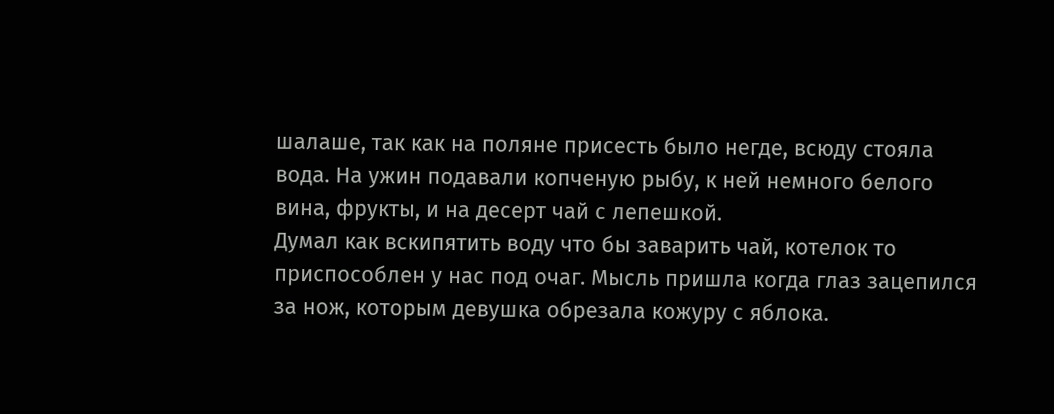шалаше, так как на поляне присесть было негде, всюду стояла вода. На ужин подавали копченую рыбу, к ней немного белого вина, фрукты, и на десерт чай с лепешкой.
Думал как вскипятить воду что бы заварить чай, котелок то приспособлен у нас под очаг. Мысль пришла когда глаз зацепился за нож, которым девушка обрезала кожуру с яблока.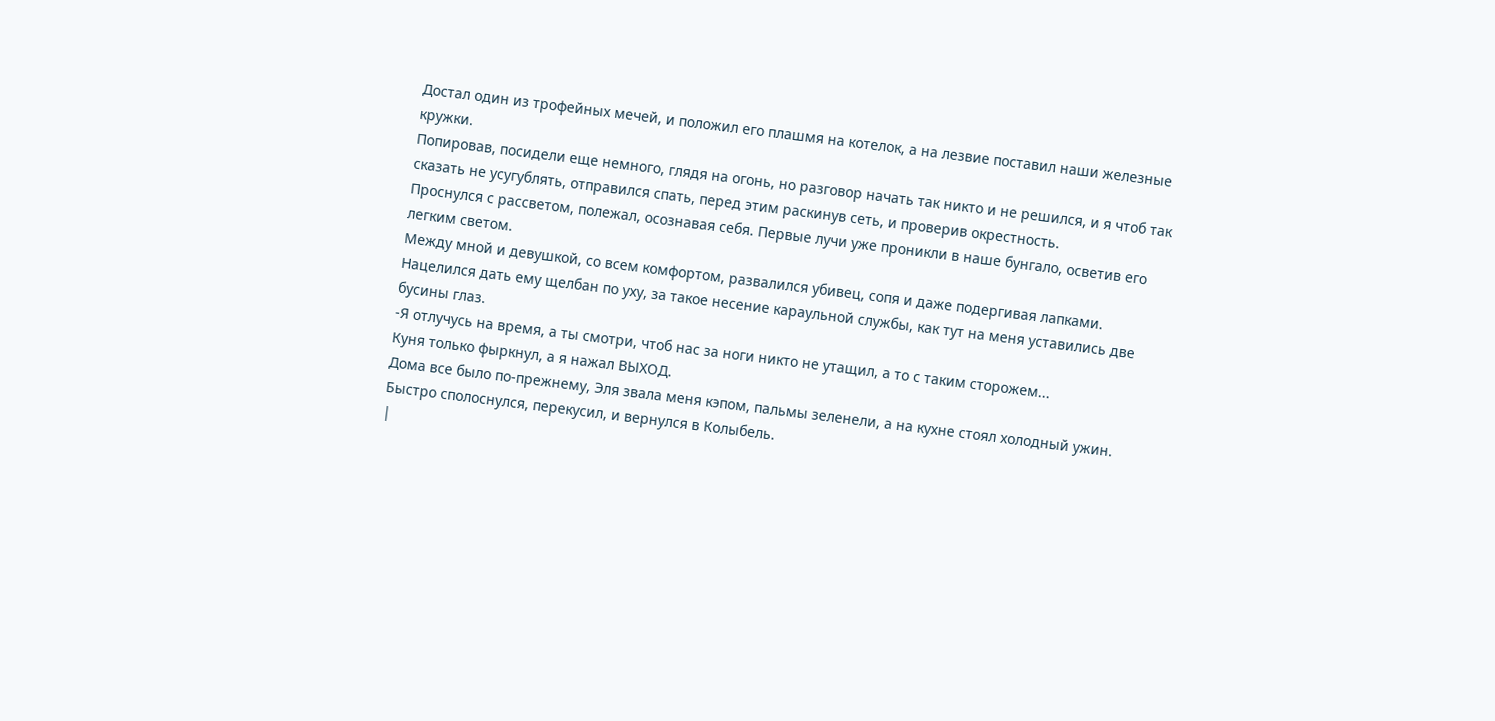Достал один из трофейных мечей, и положил его плашмя на котелок, а на лезвие поставил наши железные кружки.
Попировав, посидели еще немного, глядя на огонь, но разговор начать так никто и не решился, и я чтоб так сказать не усугублять, отправился спать, перед этим раскинув сеть, и проверив окрестность.
Проснулся с рассветом, полежал, осознавая себя. Первые лучи уже проникли в наше бунгало, осветив его легким светом.
Между мной и девушкой, со всем комфортом, развалился убивец, сопя и даже подергивая лапками. Нацелился дать ему щелбан по уху, за такое несение караульной службы, как тут на меня уставились две бусины глаз.
-Я отлучусь на время, а ты смотри, чтоб нас за ноги никто не утащил, а то с таким сторожем...
Куня только фыркнул, а я нажал ВЫХОД.
Дома все было по-прежнему, Эля звала меня кэпом, пальмы зеленели, а на кухне стоял холодный ужин. Быстро сполоснулся, перекусил, и вернулся в Колыбель.
|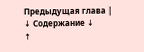Предыдущая глава |
↓ Содержание ↓
↑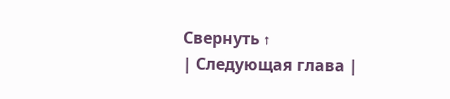Свернуть ↑
| Следующая глава |